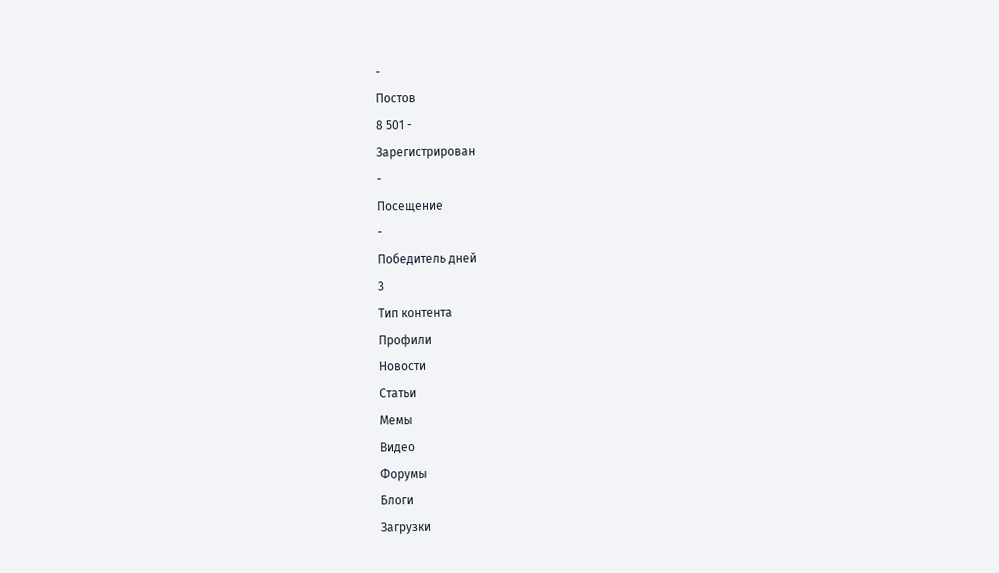-
Постов
8 501 -
Зарегистрирован
-
Посещение
-
Победитель дней
3
Тип контента
Профили
Новости
Статьи
Мемы
Видео
Форумы
Блоги
Загрузки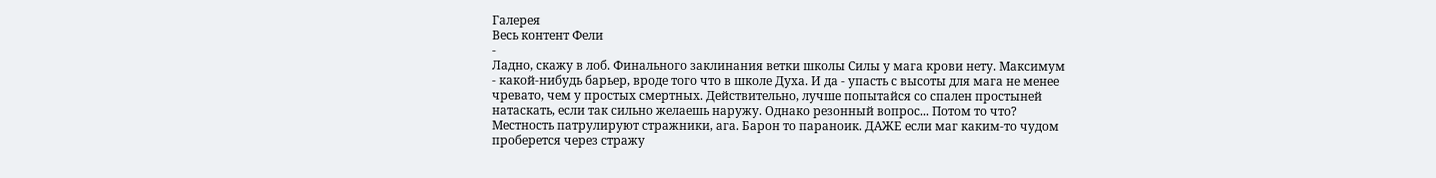Галерея
Весь контент Фели
-
Ладно, скажу в лоб. Финального заклинания ветки школы Силы у мага крови нету. Максимум - какой-нибудь барьер, вроде того что в школе Духа. И да - упасть с высоты для мага не менее чревато, чем у простых смертных. Действительно, лучше попытайся со спален простыней натаскать, если так сильно желаешь наружу. Однако резонный вопрос... Потом то что? Местность патрулируют стражники, ага. Барон то параноик. ДАЖЕ если маг каким-то чудом проберется через стражу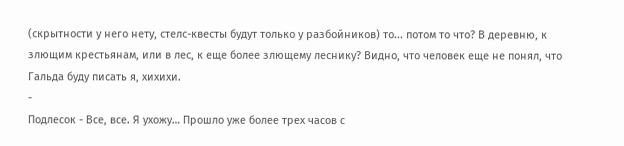(скрытности у него нету, стелс-квесты будут только у разбойников) то... потом то что? В деревню, к злющим крестьянам, или в лес, к еще более злющему леснику? Видно, что человек еще не понял, что Гальда буду писать я, хихихи.
-
Подлесок - Все, все. Я ухожу… Прошло уже более трех часов с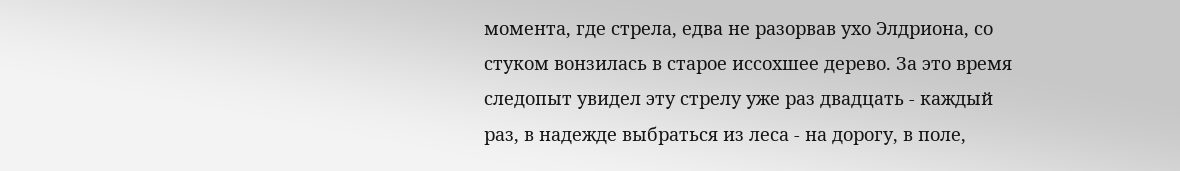момента, где стрела, едва не разорвав ухо Элдриона, со стуком вонзилась в старое иссохшее дерево. За это время следопыт увидел эту стрелу уже раз двадцать - каждый раз, в надежде выбраться из леса - на дорогу, в поле,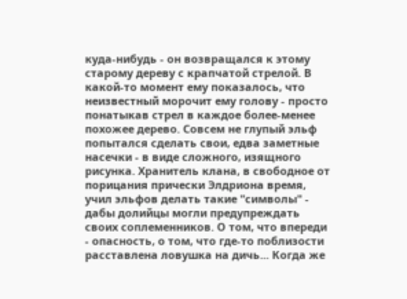куда-нибудь - он возвращался к этому старому дереву с крапчатой стрелой. В какой-то момент ему показалось, что неизвестный морочит ему голову - просто понатыкав стрел в каждое более-менее похожее дерево. Совсем не глупый эльф попытался сделать свои, едва заметные насечки - в виде сложного, изящного рисунка. Хранитель клана, в свободное от порицания прически Элдриона время, учил эльфов делать такие "символы" - дабы долийцы могли предупреждать своих соплеменников. О том, что впереди - опасность, о том, что где-то поблизости расставлена ловушка на дичь... Когда же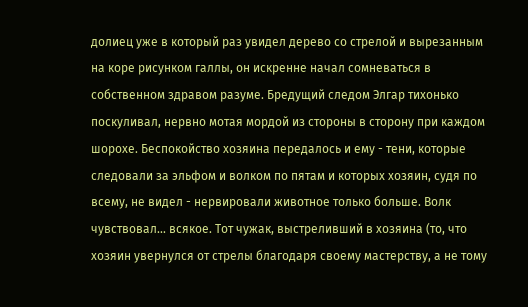долиец уже в который раз увидел дерево со стрелой и вырезанным на коре рисунком галлы, он искренне начал сомневаться в собственном здравом разуме. Бредущий следом Элгар тихонько поскуливал, нервно мотая мордой из стороны в сторону при каждом шорохе. Беспокойство хозяина передалось и ему - тени, которые следовали за эльфом и волком по пятам и которых хозяин, судя по всему, не видел - нервировали животное только больше. Волк чувствовал... всякое. Тот чужак, выстреливший в хозяина (то, что хозяин увернулся от стрелы благодаря своему мастерству, а не тому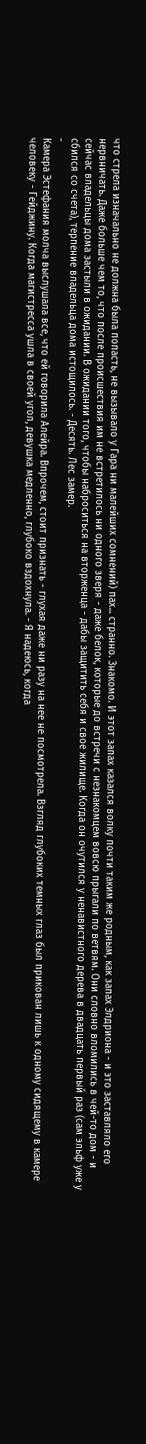что стрела изначально не должна была попасть, не вызывало у Гара ни малейших сомнений) пах... странно. Знакомо. И этот запах казался волку почти таким же родным, как запах Элдриона - и это заставляло его нервничать. Даже больше чем то, что после происшествия им не встретилось ни одного зверя - даже белок, которые до встречи с незнакомцем вовсю прыгали по ветвям. Они словно вломились в чей-то дом - и сейчас владельцы дома застыли в ожидании. В ожидании того, чтобы наброситься на вторженца - дабы защитить себя и свое жилище. Когда он очутился у ненавистного дерева в двадцать первый раз (сам эльф уже у сбился со счета), терпение владельца дома истощилось. - Десять. Лес замер.
-
Камера Эстефания молча выслушала все, что ей говорила Алейра. Впрочем, стоит признать - глухая даже ни разу на нее не посмотрела. Взгляд глубоких темных глаз был прикован лишь к одному сидящему в камере человеку - Гейджину. Когда магистресса ушла в своей угол, девушка медленно, глубоко вздохнула. - Я надеюсь, когда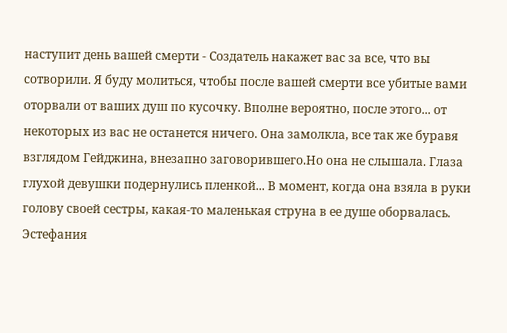наступит день вашей смерти - Создатель накажет вас за все, что вы сотворили. Я буду молиться, чтобы после вашей смерти все убитые вами оторвали от ваших душ по кусочку. Вполне вероятно, после этого... от некоторых из вас не останется ничего. Она замолкла, все так же буравя взглядом Гейджина, внезапно заговорившего.Но она не слышала. Глаза глухой девушки подернулись пленкой... В момент, когда она взяла в руки голову своей сестры, какая-то маленькая струна в ее душе оборвалась. Эстефания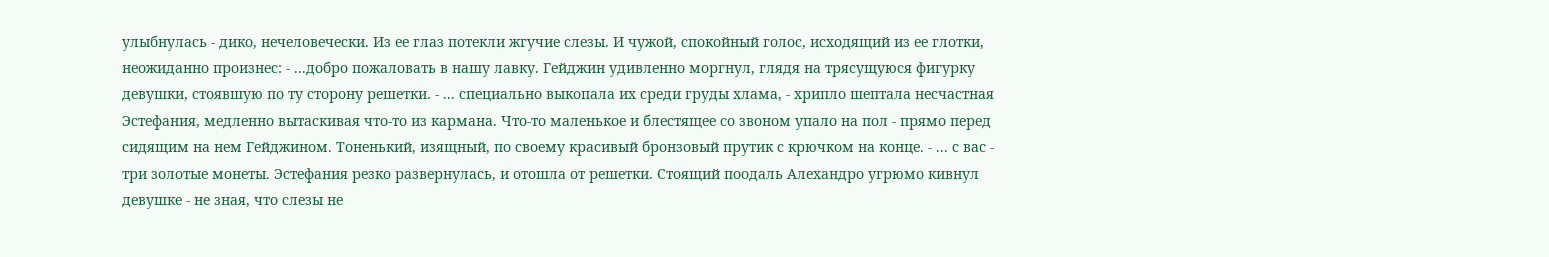улыбнулась - дико, нечеловечески. Из ее глаз потекли жгучие слезы. И чужой, спокойный голос, исходящий из ее глотки, неожиданно произнес: - ...добро пожаловать в нашу лавку. Гейджин удивленно моргнул, глядя на трясущуюся фигурку девушки, стоявшую по ту сторону решетки. - ... специально выкопала их среди груды хлама, - хрипло шептала несчастная Эстефания, медленно вытаскивая что-то из кармана. Что-то маленькое и блестящее со звоном упало на пол - прямо перед сидящим на нем Гейджином. Тоненький, изящный, по своему красивый бронзовый прутик с крючком на конце. - ... с вас - три золотые монеты. Эстефания резко развернулась, и отошла от решетки. Стоящий поодаль Алехандро угрюмо кивнул девушке - не зная, что слезы не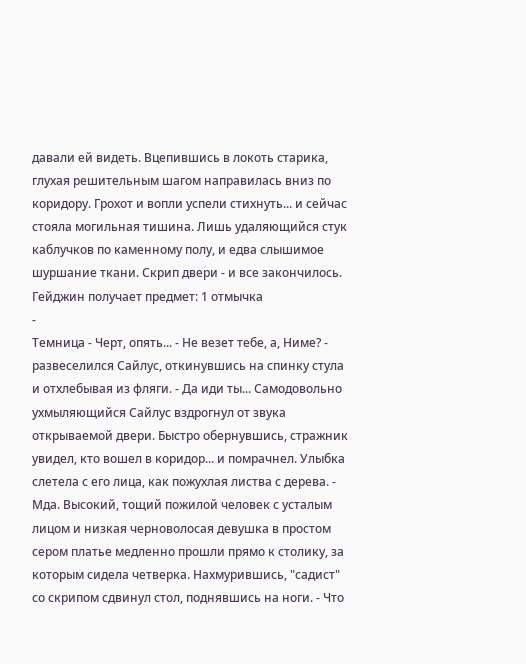давали ей видеть. Вцепившись в локоть старика, глухая решительным шагом направилась вниз по коридору. Грохот и вопли успели стихнуть... и сейчас стояла могильная тишина. Лишь удаляющийся стук каблучков по каменному полу, и едва слышимое шуршание ткани. Скрип двери - и все закончилось. Гейджин получает предмет: 1 отмычка
-
Темница - Черт, опять... - Не везет тебе, а, Ниме? - развеселился Сайлус, откинувшись на спинку стула и отхлебывая из фляги. - Да иди ты... Самодовольно ухмыляющийся Сайлус вздрогнул от звука открываемой двери. Быстро обернувшись, стражник увидел, кто вошел в коридор... и помрачнел. Улыбка слетела с его лица, как пожухлая листва с дерева. - Мда. Высокий, тощий пожилой человек с усталым лицом и низкая черноволосая девушка в простом сером платье медленно прошли прямо к столику, за которым сидела четверка. Нахмурившись, "садист" со скрипом сдвинул стол, поднявшись на ноги. - Что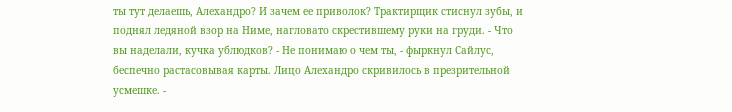ты тут делаешь, Алехандро? И зачем ее приволок? Трактирщик стиснул зубы, и поднял ледяной взор на Ниме, нагловато скрестившему руки на груди. - Что вы наделали, кучка ублюдков? - Не понимаю о чем ты, - фыркнул Сайлус, беспечно растасовывая карты. Лицо Алехандро скривилось в презрительной усмешке. -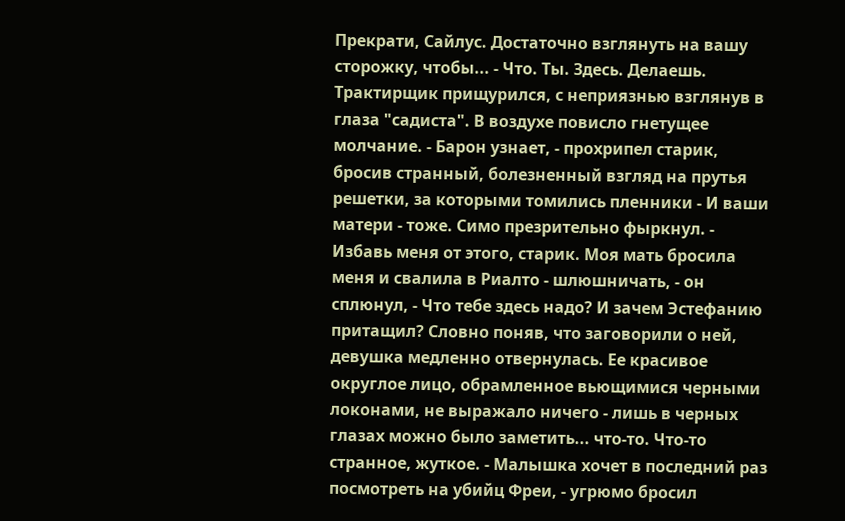Прекрати, Сайлус. Достаточно взглянуть на вашу сторожку, чтобы... - Что. Ты. Здесь. Делаешь. Трактирщик прищурился, с неприязнью взглянув в глаза "садиста". В воздухе повисло гнетущее молчание. - Барон узнает, - прохрипел старик, бросив странный, болезненный взгляд на прутья решетки, за которыми томились пленники - И ваши матери - тоже. Симо презрительно фыркнул. - Избавь меня от этого, старик. Моя мать бросила меня и свалила в Риалто - шлюшничать, - он сплюнул, - Что тебе здесь надо? И зачем Эстефанию притащил? Словно поняв, что заговорили о ней, девушка медленно отвернулась. Ее красивое округлое лицо, обрамленное вьющимися черными локонами, не выражало ничего - лишь в черных глазах можно было заметить... что-то. Что-то странное, жуткое. - Малышка хочет в последний раз посмотреть на убийц Фреи, - угрюмо бросил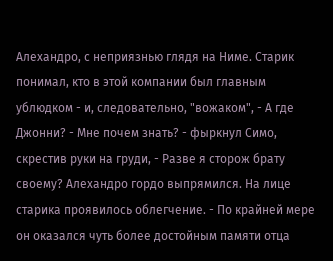Алехандро, с неприязнью глядя на Ниме. Старик понимал, кто в этой компании был главным ублюдком - и, следовательно, "вожаком", - А где Джонни? - Мне почем знать? - фыркнул Симо, скрестив руки на груди, - Разве я сторож брату своему? Алехандро гордо выпрямился. На лице старика проявилось облегчение. - По крайней мере он оказался чуть более достойным памяти отца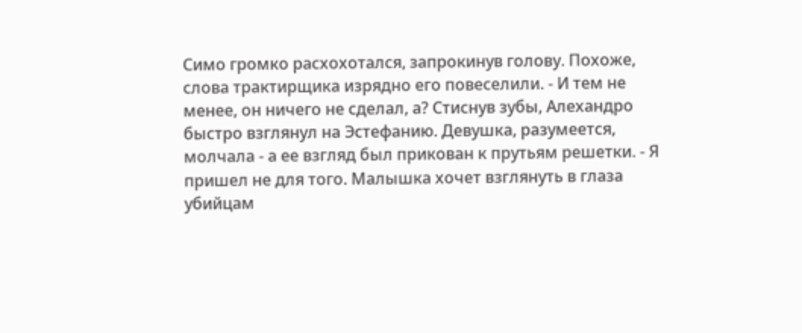Симо громко расхохотался, запрокинув голову. Похоже, слова трактирщика изрядно его повеселили. - И тем не менее, он ничего не сделал, а? Cтиснув зубы, Алехандро быстро взглянул на Эстефанию. Девушка, разумеется, молчала - а ее взгляд был прикован к прутьям решетки. - Я пришел не для того. Малышка хочет взглянуть в глаза убийцам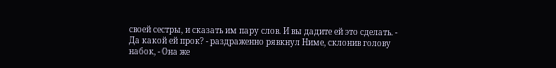своей сестры, и сказать им пару слов. И вы дадите ей это сделать. - Да какой ей прок? - раздраженно рявкнул Ниме, склонив голову набок, - Она же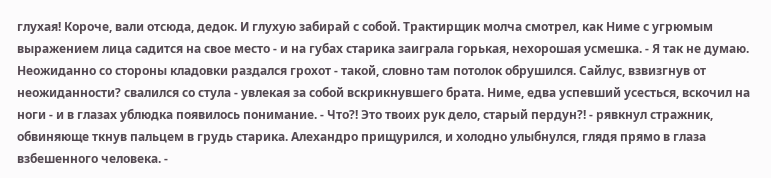глухая! Короче, вали отсюда, дедок. И глухую забирай с собой. Трактирщик молча смотрел, как Ниме с угрюмым выражением лица садится на свое место - и на губах старика заиграла горькая, нехорошая усмешка. - Я так не думаю. Неожиданно со стороны кладовки раздался грохот - такой, словно там потолок обрушился. Сайлус, взвизгнув от неожиданности? свалился со стула - увлекая за собой вскрикнувшего брата. Ниме, едва успевший усесться, вскочил на ноги - и в глазах ублюдка появилось понимание. - Что?! Это твоих рук дело, старый пердун?! - рявкнул стражник, обвиняюще ткнув пальцем в грудь старика. Алехандро прищурился, и холодно улыбнулся, глядя прямо в глаза взбешенного человека. -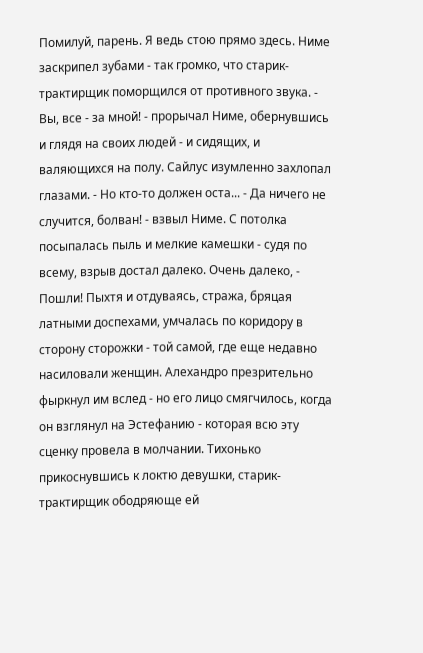Помилуй, парень. Я ведь стою прямо здесь. Ниме заскрипел зубами - так громко, что старик-трактирщик поморщился от противного звука. - Вы, все - за мной! - прорычал Ниме, обернувшись и глядя на своих людей - и сидящих, и валяющихся на полу. Сайлус изумленно захлопал глазами. - Но кто-то должен оста... - Да ничего не случится, болван! - взвыл Ниме. С потолка посыпалась пыль и мелкие камешки - судя по всему, взрыв достал далеко. Очень далеко, - Пошли! Пыхтя и отдуваясь, стража, бряцая латными доспехами, умчалась по коридору в сторону сторожки - той самой, где еще недавно насиловали женщин. Алехандро презрительно фыркнул им вслед - но его лицо смягчилось, когда он взглянул на Эстефанию - которая всю эту сценку провела в молчании. Тихонько прикоснувшись к локтю девушки, старик-трактирщик ободряюще ей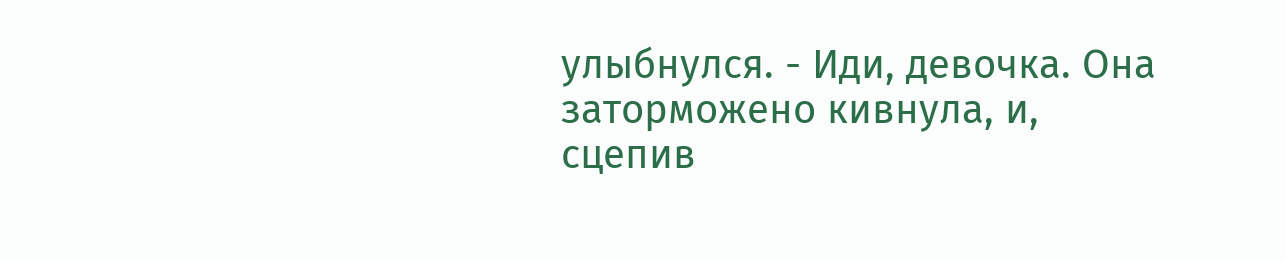улыбнулся. - Иди, девочка. Она заторможено кивнула, и, сцепив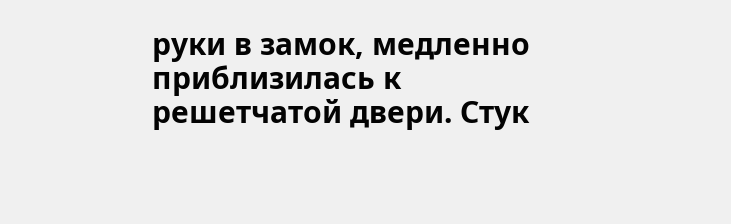руки в замок, медленно приблизилась к решетчатой двери. Стук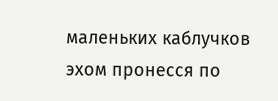маленьких каблучков эхом пронесся по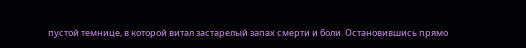пустой темнице, в которой витал застарелый запах смерти и боли. Остановившись прямо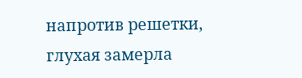напротив решетки, глухая замерла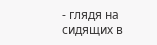- глядя на сидящих в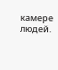камере людей.